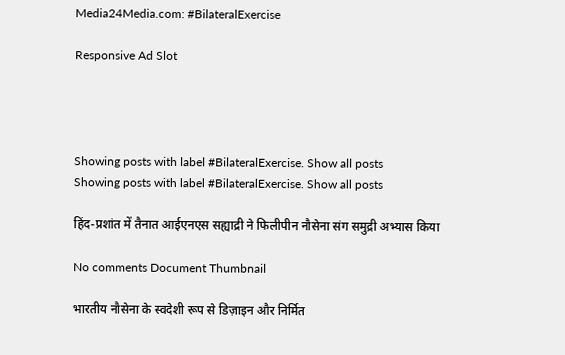Media24Media.com: #BilateralExercise

Responsive Ad Slot




Showing posts with label #BilateralExercise. Show all posts
Showing posts with label #BilateralExercise. Show all posts

हिंद-प्रशांत में तैनात आईएनएस सह्याद्री ने फिलीपीन नौसेना संग समुद्री अभ्यास किया

No comments Document Thumbnail

भारतीय नौसेना के स्वदेशी रूप से डिज़ाइन और निर्मित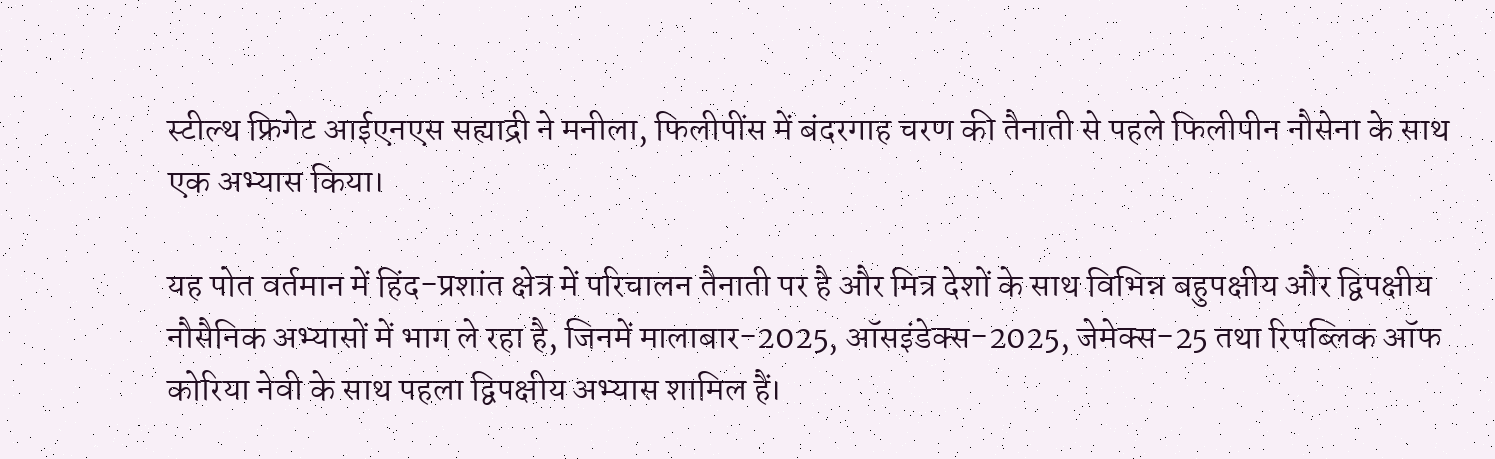स्टील्थ फ्रिगेट आईएनएस सह्याद्री ने मनीला, फिलीपींस में बंदरगाह चरण की तैनाती से पहले फिलीपीन नौसेना के साथ एक अभ्यास किया।

यह पोत वर्तमान में हिंद-प्रशांत क्षेत्र में परिचालन तैनाती पर है और मित्र देशों के साथ विभिन्न बहुपक्षीय और द्विपक्षीय नौसैनिक अभ्यासों में भाग ले रहा है, जिनमें मालाबार-2025, ऑसइंडेक्स-2025, जेमेक्स-25 तथा रिपब्लिक ऑफ कोरिया नेवी के साथ पहला द्विपक्षीय अभ्यास शामिल हैं।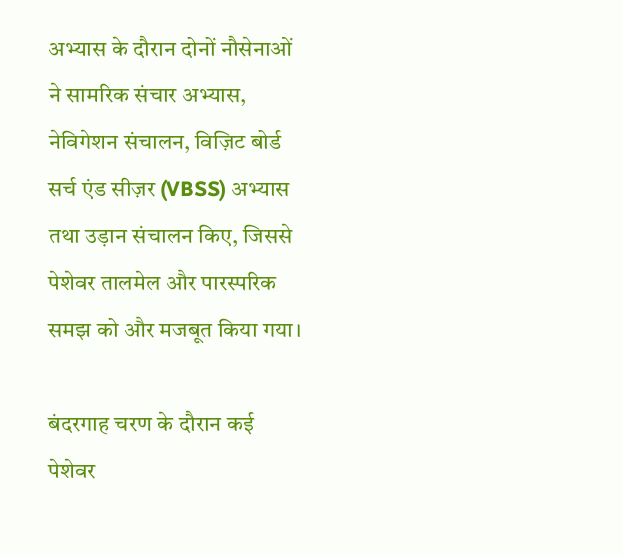अभ्यास के दौरान दोनों नौसेनाओं ने सामरिक संचार अभ्यास, नेविगेशन संचालन, विज़िट बोर्ड सर्च एंड सीज़र (VBSS) अभ्यास तथा उड़ान संचालन किए, जिससे पेशेवर तालमेल और पारस्परिक समझ को और मजबूत किया गया।

बंदरगाह चरण के दौरान कई पेशेवर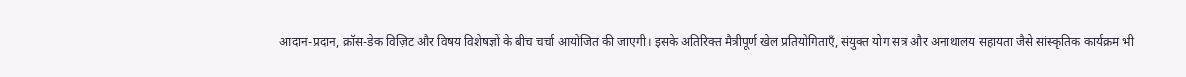आदान-प्रदान, क्रॉस-डेक विज़िट और विषय विशेषज्ञों के बीच चर्चा आयोजित की जाएगी। इसके अतिरिक्त मैत्रीपूर्ण खेल प्रतियोगिताएँ, संयुक्त योग सत्र और अनाथालय सहायता जैसे सांस्कृतिक कार्यक्रम भी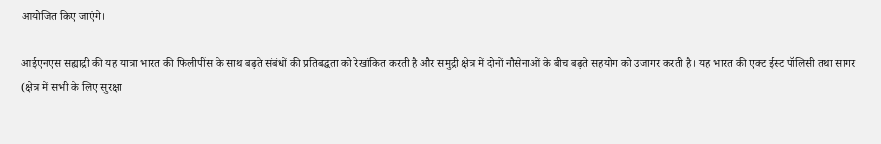आयोजित किए जाएंगे।

आईएनएस सह्याद्री की यह यात्रा भारत की फिलीपींस के साथ बढ़ते संबंधों की प्रतिबद्धता को रेखांकित करती है और समुद्री क्षेत्र में दोनों नौसेनाओं के बीच बढ़ते सहयोग को उजागर करती है। यह भारत की एक्ट ईस्ट पॉलिसी तथा सागर (क्षेत्र में सभी के लिए सुरक्षा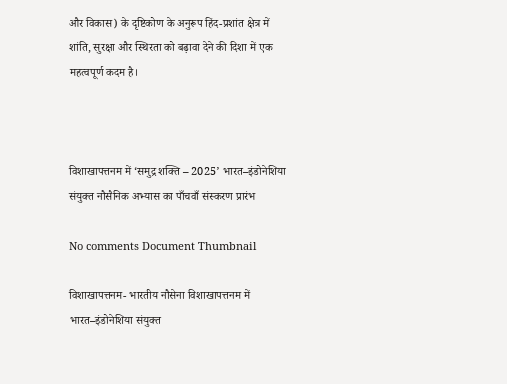और विकास) के दृष्टिकोण के अनुरूप हिंद-प्रशांत क्षेत्र में शांति, सुरक्षा और स्थिरता को बढ़ावा देने की दिशा में एक महत्वपूर्ण कदम है।



विशाखापत्तनम में ‘समुद्र शक्ति – 2025’ भारत–इंडोनेशिया संयुक्त नौसैनिक अभ्यास का पाँचवाँ संस्करण प्रारंभ

No comments Document Thumbnail

विशाखापत्तनम- भारतीय नौसेना विशाखापत्तनम में भारत–इंडोनेशिया संयुक्त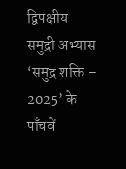द्विपक्षीय समुद्री अभ्यास ‘समुद्र शक्ति – 2025’ के पाँचवें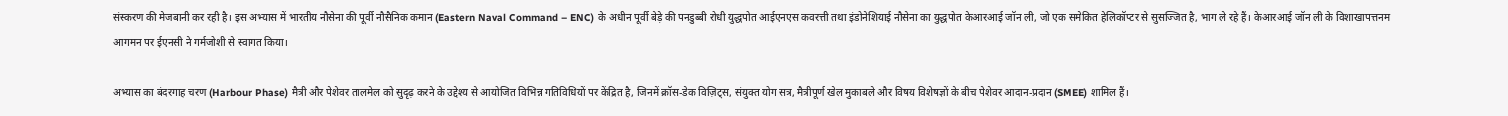संस्करण की मेजबानी कर रही है। इस अभ्यास में भारतीय नौसेना की पूर्वी नौसैनिक कमान (Eastern Naval Command – ENC) के अधीन पूर्वी बेड़े की पनडुब्बी रोधी युद्धपोत आईएनएस कवरत्ती तथा इंडोनेशियाई नौसेना का युद्धपोत केआरआई जॉन ली, जो एक समेकित हेलिकॉप्टर से सुसज्जित है, भाग ले रहे हैं। केआरआई जॉन ली के विशाखापत्तनम आगमन पर ईएनसी ने गर्मजोशी से स्वागत किया।

अभ्यास का बंदरगाह चरण (Harbour Phase) मैत्री और पेशेवर तालमेल को सुदृढ़ करने के उद्देश्य से आयोजित विभिन्न गतिविधियों पर केंद्रित है, जिनमें क्रॉस-डेक विज़िट्स, संयुक्त योग सत्र, मैत्रीपूर्ण खेल मुकाबले और विषय विशेषज्ञों के बीच पेशेवर आदान-प्रदान (SMEE) शामिल हैं।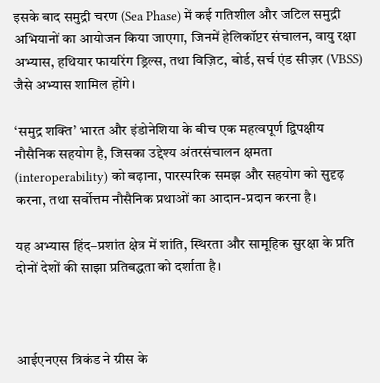इसके बाद समुद्री चरण (Sea Phase) में कई गतिशील और जटिल समुद्री अभियानों का आयोजन किया जाएगा, जिनमें हेलिकॉप्टर संचालन, वायु रक्षा अभ्यास, हथियार फायरिंग ड्रिल्स, तथा विज़िट, बोर्ड, सर्च एंड सीज़र (VBSS) जैसे अभ्यास शामिल होंगे।

‘समुद्र शक्ति’ भारत और इंडोनेशिया के बीच एक महत्वपूर्ण द्विपक्षीय नौसैनिक सहयोग है, जिसका उद्देश्य अंतरसंचालन क्षमता (interoperability) को बढ़ाना, पारस्परिक समझ और सहयोग को सुदृढ़ करना, तथा सर्वोत्तम नौसैनिक प्रथाओं का आदान-प्रदान करना है।

यह अभ्यास हिंद–प्रशांत क्षेत्र में शांति, स्थिरता और सामूहिक सुरक्षा के प्रति दोनों देशों की साझा प्रतिबद्धता को दर्शाता है।



आईएनएस त्रिकंड ने ग्रीस के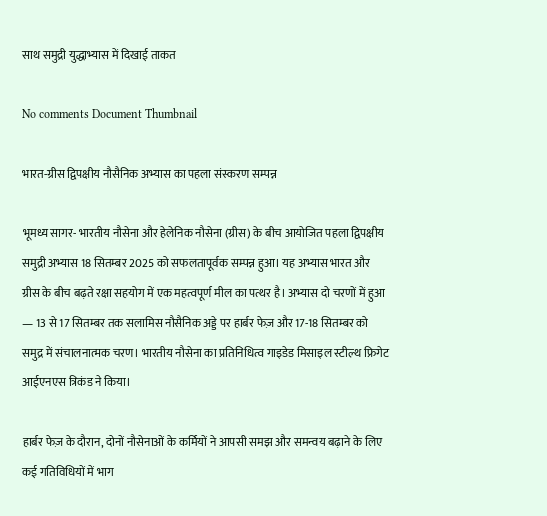साथ समुद्री युद्धाभ्यास में दिखाई ताकत

No comments Document Thumbnail

भारत-ग्रीस द्विपक्षीय नौसैनिक अभ्यास का पहला संस्करण सम्पन्न

भूमध्य सागर- भारतीय नौसेना और हेलेनिक नौसेना (ग्रीस) के बीच आयोजित पहला द्विपक्षीय समुद्री अभ्यास 18 सितम्बर 2025 को सफलतापूर्वक सम्पन्न हुआ। यह अभ्यास भारत और ग्रीस के बीच बढ़ते रक्षा सहयोग में एक महत्वपूर्ण मील का पत्थर है। अभ्यास दो चरणों में हुआ — 13 से 17 सितम्बर तक सलामिस नौसैनिक अड्डे पर हार्बर फेज़ और 17-18 सितम्बर को समुद्र में संचालनात्मक चरण। भारतीय नौसेना का प्रतिनिधित्व गाइडेड मिसाइल स्टील्थ फ्रिगेट आईएनएस त्रिकंड ने किया।

हार्बर फेज़ के दौरान, दोनों नौसेनाओं के कर्मियों ने आपसी समझ और समन्वय बढ़ाने के लिए कई गतिविधियों में भाग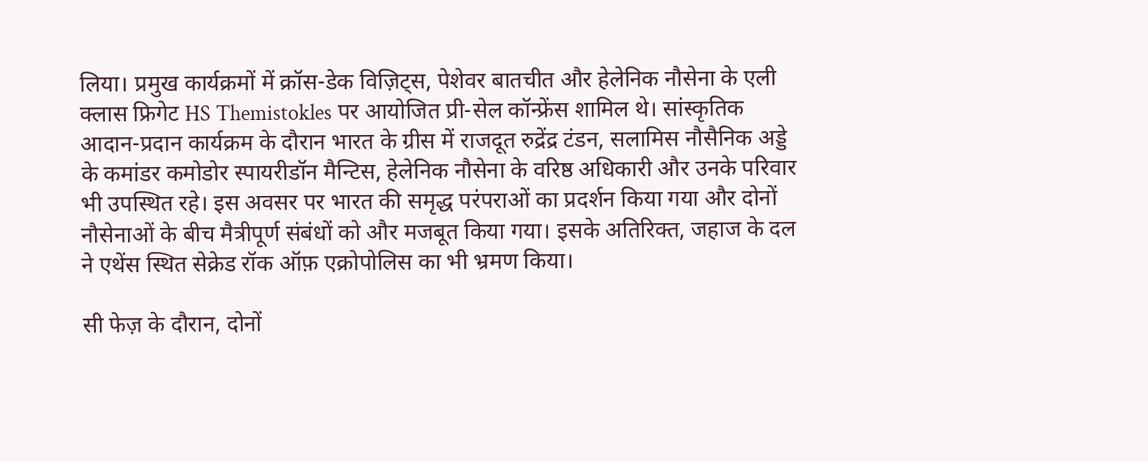लिया। प्रमुख कार्यक्रमों में क्रॉस-डेक विज़िट्स, पेशेवर बातचीत और हेलेनिक नौसेना के एली क्लास फ्रिगेट HS Themistokles पर आयोजित प्री-सेल कॉन्फ्रेंस शामिल थे। सांस्कृतिक आदान-प्रदान कार्यक्रम के दौरान भारत के ग्रीस में राजदूत रुद्रेंद्र टंडन, सलामिस नौसैनिक अड्डे के कमांडर कमोडोर स्पायरीडॉन मैन्टिस, हेलेनिक नौसेना के वरिष्ठ अधिकारी और उनके परिवार भी उपस्थित रहे। इस अवसर पर भारत की समृद्ध परंपराओं का प्रदर्शन किया गया और दोनों नौसेनाओं के बीच मैत्रीपूर्ण संबंधों को और मजबूत किया गया। इसके अतिरिक्त, जहाज के दल ने एथेंस स्थित सेक्रेड रॉक ऑफ़ एक्रोपोलिस का भी भ्रमण किया।

सी फेज़ के दौरान, दोनों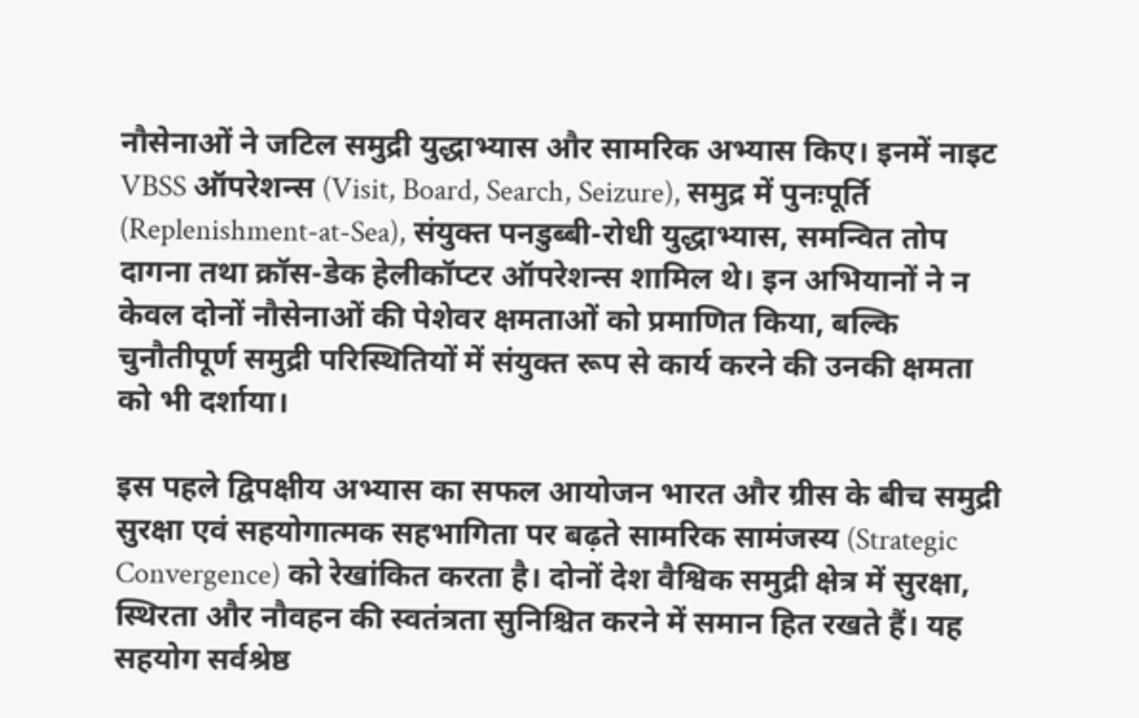नौसेनाओं ने जटिल समुद्री युद्धाभ्यास और सामरिक अभ्यास किए। इनमें नाइट VBSS ऑपरेशन्स (Visit, Board, Search, Seizure), समुद्र में पुनःपूर्ति (Replenishment-at-Sea), संयुक्त पनडुब्बी-रोधी युद्धाभ्यास, समन्वित तोप दागना तथा क्रॉस-डेक हेलीकॉप्टर ऑपरेशन्स शामिल थे। इन अभियानों ने न केवल दोनों नौसेनाओं की पेशेवर क्षमताओं को प्रमाणित किया, बल्कि चुनौतीपूर्ण समुद्री परिस्थितियों में संयुक्त रूप से कार्य करने की उनकी क्षमता को भी दर्शाया।

इस पहले द्विपक्षीय अभ्यास का सफल आयोजन भारत और ग्रीस के बीच समुद्री सुरक्षा एवं सहयोगात्मक सहभागिता पर बढ़ते सामरिक सामंजस्य (Strategic Convergence) को रेखांकित करता है। दोनों देश वैश्विक समुद्री क्षेत्र में सुरक्षा, स्थिरता और नौवहन की स्वतंत्रता सुनिश्चित करने में समान हित रखते हैं। यह सहयोग सर्वश्रेष्ठ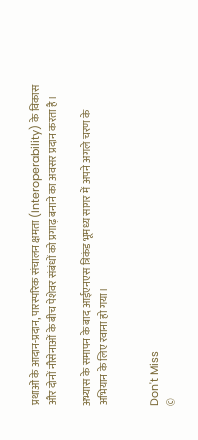प्रथाओं के आदान-प्रदान, पारस्परिक संचालन क्षमता (Interoperability) के विकास और दोनों नौसेनाओं के बीच पेशेवर संबंधों को प्रगाढ़ बनाने का अवसर प्रदान करता है।

अभ्यास के समापन के बाद आईएनएस त्रिकंड भूमध्य सागर में अपने अगले चरण के अभियान के लिए रवाना हो गया।


Don't Miss
©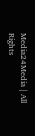Media24Media | All Rights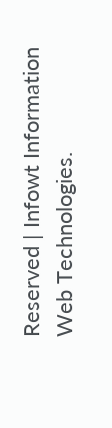Reserved | Infowt Information Web Technologies.